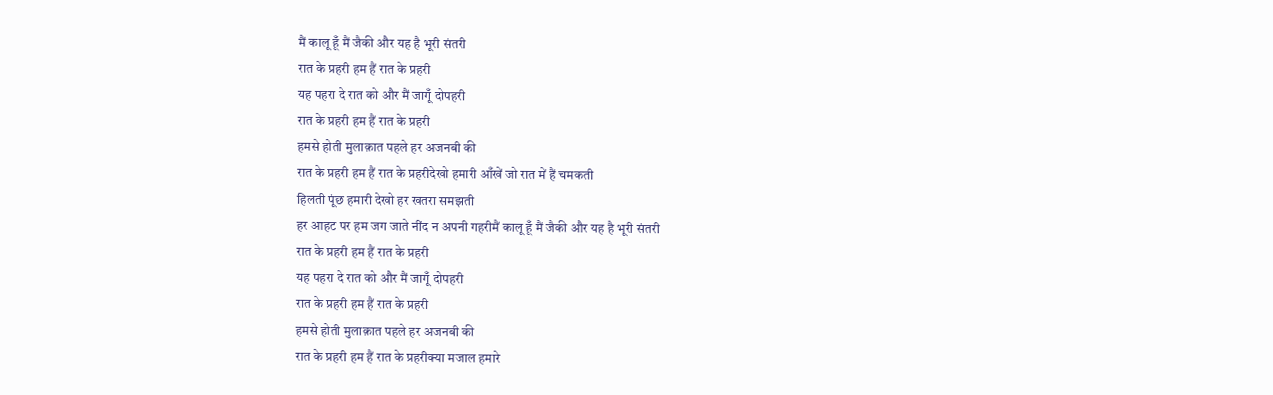मैं कालू हूँ मैं जैकी और यह है भूरी संतरी
रात के प्रहरी हम हैं रात के प्रहरी
यह पहरा दे रात को और मैं जागूँ दोपहरी
रात के प्रहरी हम हैं रात के प्रहरी
हमसे होती मुलाक़ात पहले हर अजनबी की
रात के प्रहरी हम हैं रात के प्रहरीदेखो हमारी आँखें जो रात में हैं चमकती
हिलती पूंछ हमारी देखो हर खतरा समझती
हर आहट पर हम जग जाते नींद न अपनी गहरीमैं कालू हूँ मैं जैकी और यह है भूरी संतरी
रात के प्रहरी हम हैं रात के प्रहरी
यह पहरा दे रात को और मैं जागूँ दोपहरी
रात के प्रहरी हम हैं रात के प्रहरी
हमसे होती मुलाक़ात पहले हर अजनबी की
रात के प्रहरी हम हैं रात के प्रहरीक्या मजाल हमारे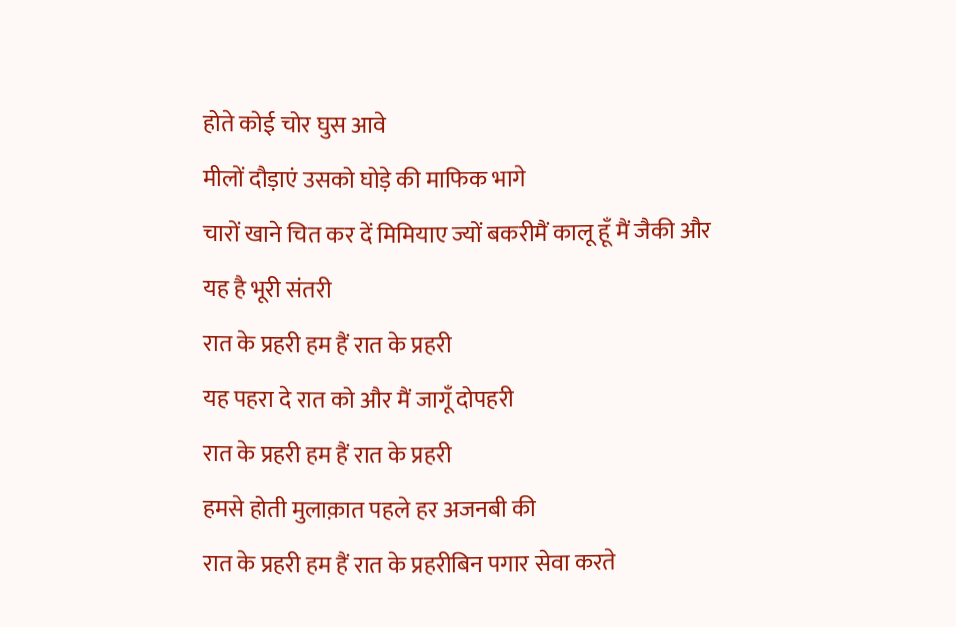होते कोई चोर घुस आवे
मीलों दौड़ाएं उसको घोड़े की माफिक भागे
चारों खाने चित कर दें मिमियाए ज्यों बकरीमैं कालू हूँ मैं जैकी और यह है भूरी संतरी
रात के प्रहरी हम हैं रात के प्रहरी
यह पहरा दे रात को और मैं जागूँ दोपहरी
रात के प्रहरी हम हैं रात के प्रहरी
हमसे होती मुलाक़ात पहले हर अजनबी की
रात के प्रहरी हम हैं रात के प्रहरीबिन पगार सेवा करते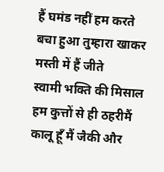हैं घमंड नहीं हम करते
बचा हुआ तुम्हारा खाकर मस्ती में हैं जीते
स्वामी भक्ति की मिसाल हम कुत्तों से ही ठहरीमैं कालू हूँ मैं जैकी और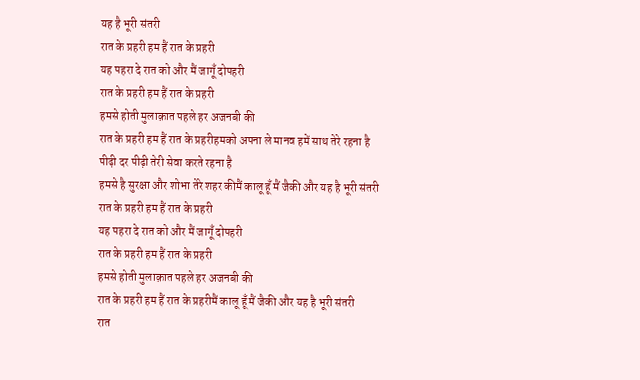यह है भूरी संतरी
रात के प्रहरी हम हैं रात के प्रहरी
यह पहरा दे रात को और मैं जागूँ दोपहरी
रात के प्रहरी हम हैं रात के प्रहरी
हमसे होती मुलाक़ात पहले हर अजनबी की
रात के प्रहरी हम हैं रात के प्रहरीहमको अपना ले मानव हमें साथ तेरे रहना है
पीढ़ी दर पीढ़ी तेरी सेवा करते रहना है
हमसे है सुरक्षा और शोभा तेरे शहर कीमैं कालू हूँ मैं जैकी और यह है भूरी संतरी
रात के प्रहरी हम हैं रात के प्रहरी
यह पहरा दे रात को और मैं जागूँ दोपहरी
रात के प्रहरी हम हैं रात के प्रहरी
हमसे होती मुलाक़ात पहले हर अजनबी की
रात के प्रहरी हम हैं रात के प्रहरीमैं कालू हूँ मैं जैकी और यह है भूरी संतरी
रात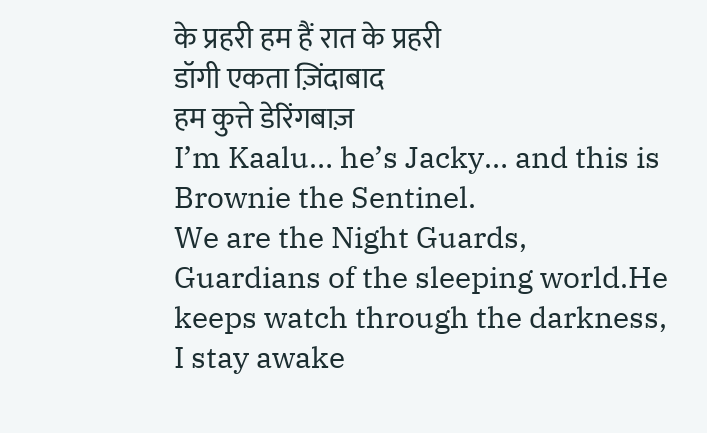के प्रहरी हम हैं रात के प्रहरी
डॉगी एकता ज़िंदाबाद
हम कुत्ते डेरिंगबाज़
I’m Kaalu… he’s Jacky… and this is Brownie the Sentinel.
We are the Night Guards,
Guardians of the sleeping world.He keeps watch through the darkness,
I stay awake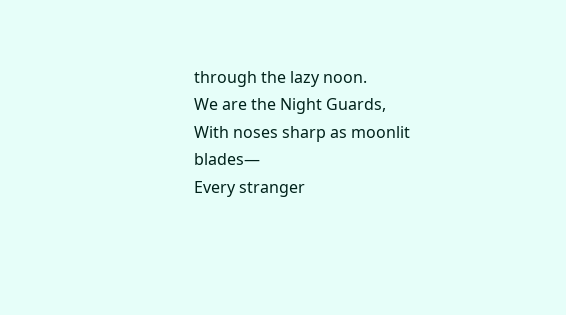through the lazy noon.
We are the Night Guards,
With noses sharp as moonlit blades—
Every stranger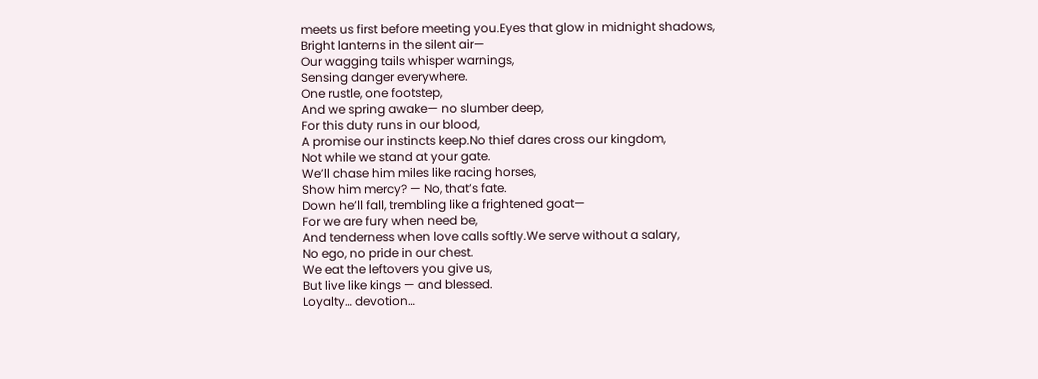meets us first before meeting you.Eyes that glow in midnight shadows,
Bright lanterns in the silent air—
Our wagging tails whisper warnings,
Sensing danger everywhere.
One rustle, one footstep,
And we spring awake— no slumber deep,
For this duty runs in our blood,
A promise our instincts keep.No thief dares cross our kingdom,
Not while we stand at your gate.
We’ll chase him miles like racing horses,
Show him mercy? — No, that’s fate.
Down he’ll fall, trembling like a frightened goat—
For we are fury when need be,
And tenderness when love calls softly.We serve without a salary,
No ego, no pride in our chest.
We eat the leftovers you give us,
But live like kings — and blessed.
Loyalty… devotion…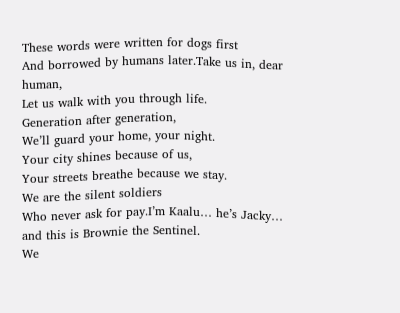These words were written for dogs first
And borrowed by humans later.Take us in, dear human,
Let us walk with you through life.
Generation after generation,
We’ll guard your home, your night.
Your city shines because of us,
Your streets breathe because we stay.
We are the silent soldiers
Who never ask for pay.I’m Kaalu… he’s Jacky… and this is Brownie the Sentinel.
We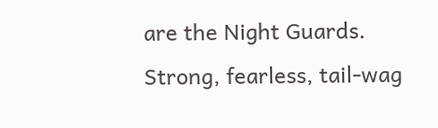are the Night Guards.
Strong, fearless, tail-wag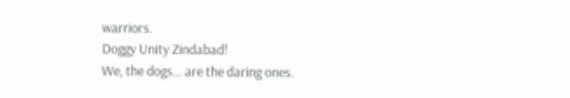warriors.
Doggy Unity Zindabad!
We, the dogs… are the daring ones.